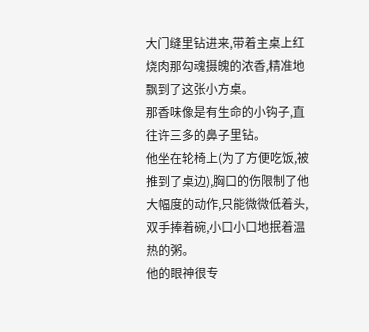大门缝里钻进来,带着主桌上红烧肉那勾魂摄魄的浓香,精准地飘到了这张小方桌。
那香味像是有生命的小钩子,直往许三多的鼻子里钻。
他坐在轮椅上(为了方便吃饭,被推到了桌边),胸口的伤限制了他大幅度的动作,只能微微低着头,双手捧着碗,小口小口地抿着温热的粥。
他的眼神很专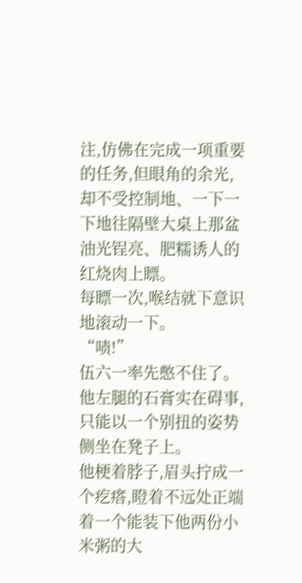注,仿佛在完成一项重要的任务,但眼角的余光,却不受控制地、一下一下地往隔壁大桌上那盆油光锃亮、肥糯诱人的红烧肉上瞟。
每瞟一次,喉结就下意识地滚动一下。
“啧!”
伍六一率先憋不住了。他左腿的石膏实在碍事,只能以一个别扭的姿势侧坐在凳子上。
他梗着脖子,眉头拧成一个疙瘩,瞪着不远处正端着一个能装下他两份小米粥的大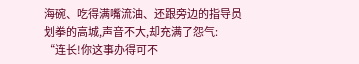海碗、吃得满嘴流油、还跟旁边的指导员划拳的高城,声音不大,却充满了怨气:
“连长!你这事办得可不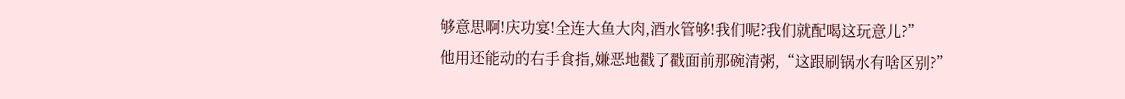够意思啊!庆功宴!全连大鱼大肉,酒水管够!我们呢?我们就配喝这玩意儿?”
他用还能动的右手食指,嫌恶地戳了戳面前那碗清粥,“这跟刷锅水有啥区别?”